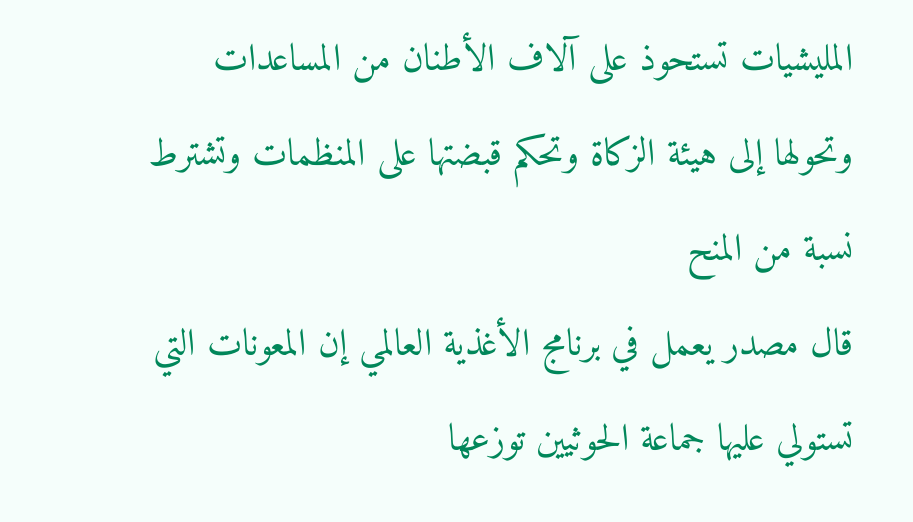المليشيات تستحوذ على آلاف الأطنان من المساعدات وتحولها إلى هيئة الزكاة وتحكم قبضتها على المنظمات وتشترط نسبة من المنح
قال مصدر يعمل في برنامج الأغذية العالمي إن المعونات التي تستولي عليها جماعة الحوثيين توزعها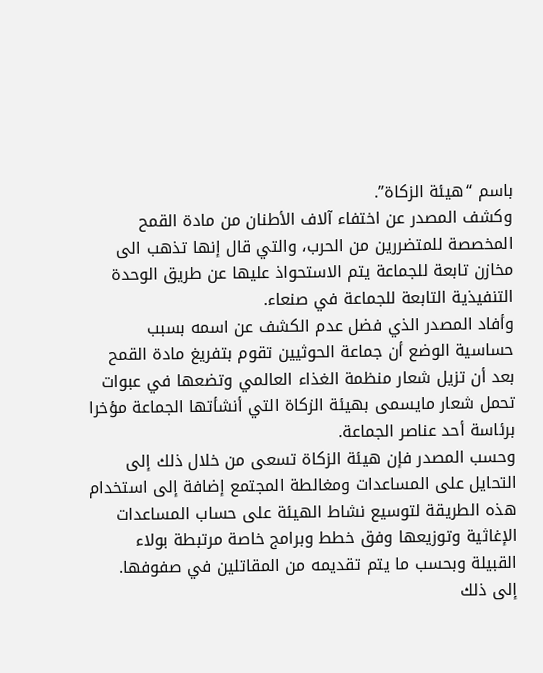باسم “هيئة الزكاة”.
وكشف المصدر عن اختفاء آلاف الأطنان من مادة القمح المخصصة للمتضررين من الحرب، والتي قال إنها تذهب الى مخازن تابعة للجماعة يتم الاستحواذ عليها عن طريق الوحدة التنفيذية التابعة للجماعة في صنعاء.
وأفاد المصدر الذي فضل عدم الكشف عن اسمه بسبب حساسية الوضع أن جماعة الحوثيين تقوم بتفريغ مادة القمح بعد أن تزيل شعار منظمة الغذاء العالمي وتضعها في عبوات تحمل شعار مايسمى بهيئة الزكاة التي أنشأتها الجماعة مؤخرا برئاسة أحد عناصر الجماعة.
وحسب المصدر فإن هيئة الزكاة تسعى من خلال ذلك إلى التحايل على المساعدات ومغالطة المجتمع إضافة إلى استخدام هذه الطريقة لتوسيع نشاط الهيئة على حساب المساعدات الإغاثية وتوزيعها وفق خطط وبرامج خاصة مرتبطة بولاء القبيلة وبحسب ما يتم تقديمه من المقاتلين في صفوفها.
إلى ذلك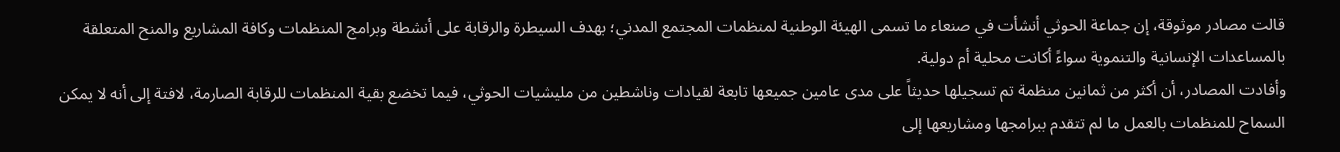قالت مصادر موثوقة، إن جماعة الحوثي أنشأت في صنعاء ما تسمى الهيئة الوطنية لمنظمات المجتمع المدني؛ بهدف السيطرة والرقابة على أنشطة وبرامج المنظمات وكافة المشاريع والمنح المتعلقة بالمساعدات الإنسانية والتنموية سواءً أكانت محلية أم دولية.
وأفادت المصادر، أن أكثر من ثمانين منظمة تم تسجيلها حديثاً على مدى عامين جميعها تابعة لقيادات وناشطين من مليشيات الحوثي، فيما تخضع بقية المنظمات للرقابة الصارمة، لافتة إلى أنه لا يمكن السماح للمنظمات بالعمل ما لم تتقدم ببرامجها ومشاريعها إلى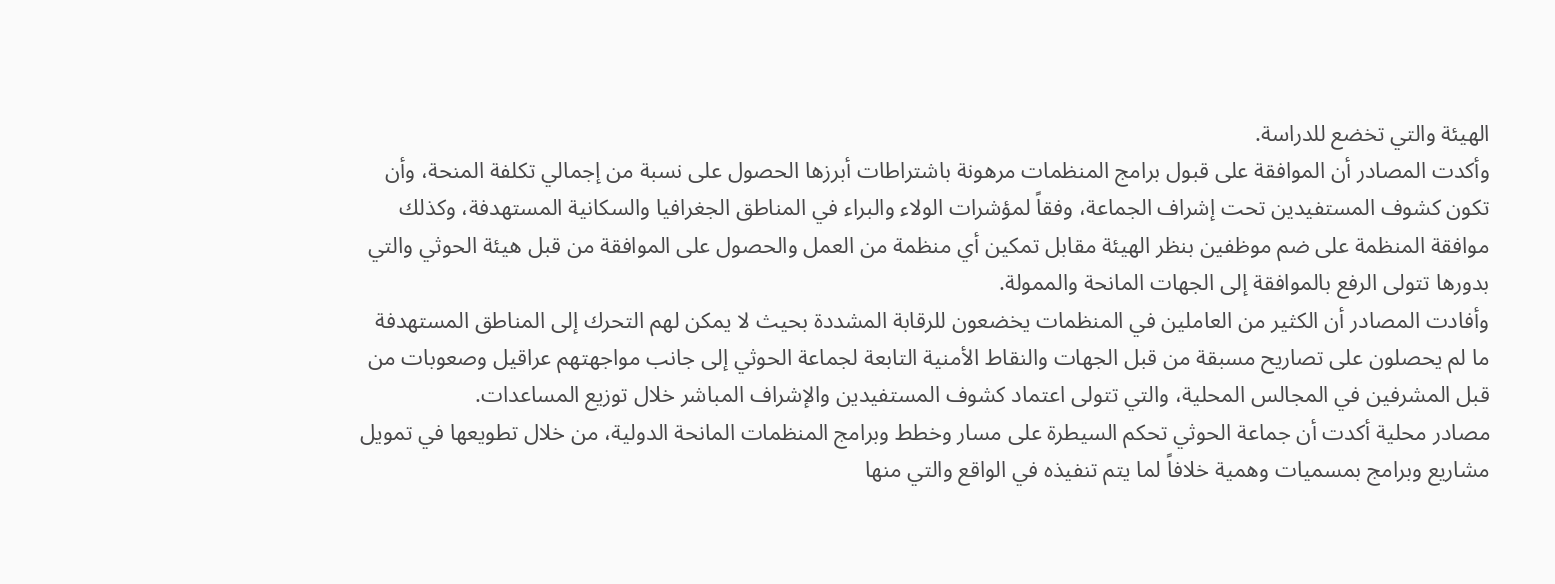الهيئة والتي تخضع للدراسة.
وأكدت المصادر أن الموافقة على قبول برامج المنظمات مرهونة باشتراطات أبرزها الحصول على نسبة من إجمالي تكلفة المنحة، وأن تكون كشوف المستفيدين تحت إشراف الجماعة، وفقاً لمؤشرات الولاء والبراء في المناطق الجغرافيا والسكانية المستهدفة، وكذلك موافقة المنظمة على ضم موظفين بنظر الهيئة مقابل تمكين أي منظمة من العمل والحصول على الموافقة من قبل هيئة الحوثي والتي بدورها تتولى الرفع بالموافقة إلى الجهات المانحة والممولة.
وأفادت المصادر أن الكثير من العاملين في المنظمات يخضعون للرقابة المشددة بحيث لا يمكن لهم التحرك إلى المناطق المستهدفة ما لم يحصلون على تصاريح مسبقة من قبل الجهات والنقاط الأمنية التابعة لجماعة الحوثي إلى جانب مواجهتهم عراقيل وصعوبات من قبل المشرفين في المجالس المحلية، والتي تتولى اعتماد كشوف المستفيدين والإشراف المباشر خلال توزيع المساعدات.
مصادر محلية أكدت أن جماعة الحوثي تحكم السيطرة على مسار وخطط وبرامج المنظمات المانحة الدولية، من خلال تطويعها في تمويل مشاريع وبرامج بمسميات وهمية خلافاً لما يتم تنفيذه في الواقع والتي منها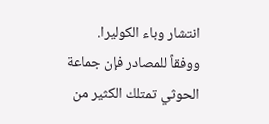انتشار وباء الكوليرا.
ووفقاً للمصادر فإن جماعة الحوثي تمتلك الكثير من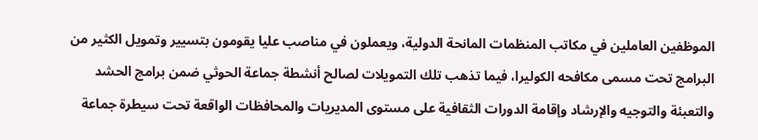الموظفين العاملين في مكاتب المنظمات المانحة الدولية، ويعملون في مناصب عليا يقومون بتسيير وتمويل الكثير من البرامج تحت مسمى مكافحه الكوليرا، فيما تذهب تلك التمويلات لصالح أنشطة جماعة الحوثي ضمن برامج الحشد والتعبئة والتوجيه والإرشاد وإقامة الدورات الثقافية على مستوى المديريات والمحافظات الواقعة تحت سيطرة جماعة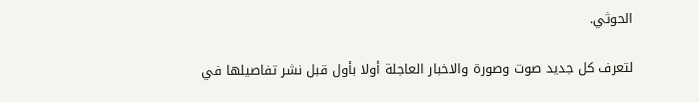الحوثي.

لتعرف كل جديد صوت وصورة والاخبار العاجلة أولا بأول قبل نشر تفاصيلها في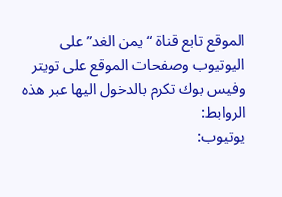الموقع تابع قناة “يمن الغد” على اليوتيوب وصفحات الموقع على تويتر وفيس بوك تكرم بالدخول اليها عبر هذه الروابط:
يوتيوب: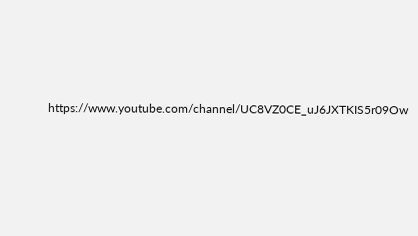https://www.youtube.com/channel/UC8VZ0CE_uJ6JXTKIS5r09Ow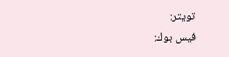تويتر:
فيس بوك: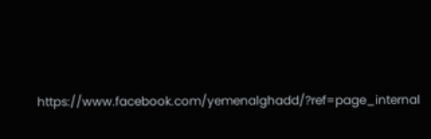https://www.facebook.com/yemenalghadd/?ref=page_internal